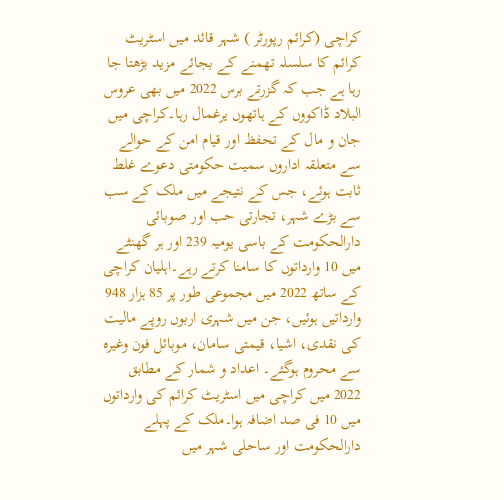کراچی (کرائم رپورٹر ) شہر قائد میں اسٹریٹ کرائم کا سلسلہ تھمنے کے بجائے مزید بڑھتا جا رہا ہے جب کہ گزرتے برس 2022 میں بھی عروس البلاد ڈاکووں کے ہاتھوں یرغمال رہا۔کراچی میں جان و مال کے تحفظ اور قیام امن کے حوالے سے متعلقہ اداروں سمیت حکومتی دعوے غلط ثابت ہوئے، جس کے نتیجے میں ملک کے سب سے بڑے شہر، تجارتی حب اور صوبائی دارالحکومت کے باسی یومیہ 239 اور ہر گھنٹے میں 10 وارداتوں کا سامنا کرتے رہے۔اہلیان کراچی کے ساتھ 2022 میں مجموعی طور پر 85 ہزار 948 وارداتیں ہوئیں، جن میں شہری اربوں روپے مالیت کی نقدی، اشیا، قیمتی سامان، موبائل فون وغیرہ سے محروم ہوگئے۔ اعداد و شمار کے مطابق 2022 میں کراچی میں اسٹریٹ کرائم کی وارداتوں میں 10 فی صد اضافہ ہوا۔ملک کے پہلے دارالحکومت اور ساحلی شہر میں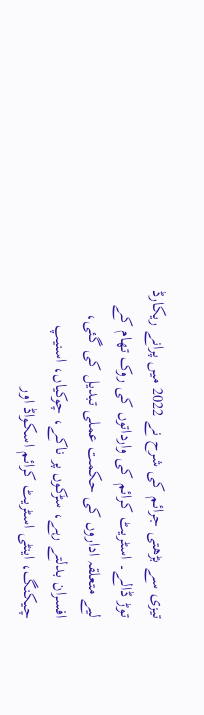تیزی سے بڑھتی جرائم کی شرح نے 2022 میں پرانے ریکارڈ توڑ ڈالے۔ اسٹریٹ کرائم کی وارداتوں کی روک تھام کے لیے متعلقہ اداروں کی حکمت عملی تبدیل کی گئی، افسران بدلتے رہے، سڑکوں پر ناکے، چوکیاں، اسنیپ چیکنگ، اینٹی اسٹریٹ کرائم اسکواڈ اور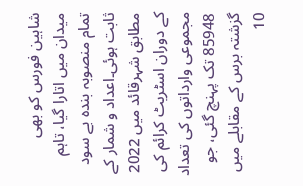شاہین فورس کو بھی میدان میں اتارا گیا، تاہم تمام منصوبہ بندہ بے سود ثابت ہوئی۔اعداد و شمار کے مطابق شہرقائد میں 2022 کے دوران اسٹریٹ کرائم کی مجموعی وارداتوں کی تعداد 85948 تک پہنچ گئی، جو گزشتہ برس کے مقابلے میں 10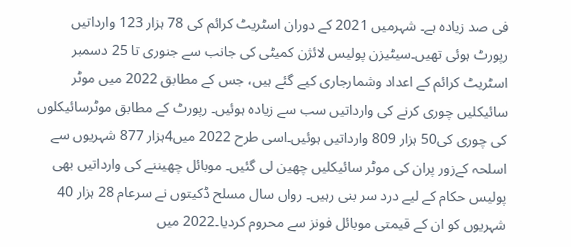فی صد زیادہ ہے۔ شہرمیں 2021 کے دوران اسٹریٹ کرائم کی 78 ہزار 123 وارداتیں رپورٹ ہوئی تھیں۔سیٹیزن پولیس لائژن کمیٹی کی جانب سے جنوری تا 25 دسمبر اسٹریٹ کرائم کے اعداد وشمارجاری کیے گئے ہیں، جس کے مطابق 2022 میں موٹر سائیکلیں چوری کرنے کی وارداتیں سب سے زیادہ ہوئیں۔ رپورٹ کے مطابق موٹرسائیکلوں کی چوری کی50 ہزار 809 وارداتیں ہوئیں۔اسی طرح 2022 میں4ہزار 877 شہریوں سے اسلحہ کےزور پران کی موٹر سائیکلیں چھین لی گئیں۔ موبائل چھیننے کی وارداتیں بھی پولیس حکام کے لیے درد سر بنی رہیں۔ رواں سال مسلح ڈکیتوں نے سرعام 28 ہزار 40 شہریوں کو ان کے قیمتی موبائل فونز سے محروم کردیا۔2022 میں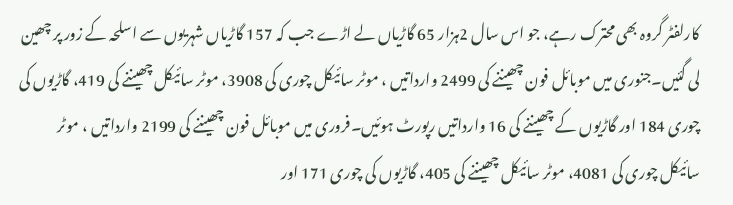کارلفٹر گروہ بھی محترک رہے، جو اس سال 2ہزار 65 گاڑیاں لے اڑے جب کہ 157 گاڑیاں شہریوں سے اسلحہ کے زور پر چھین لی گئیں۔جنوری میں موبائل فون چھیننے کی 2499 وارداتیں ، موٹر سائیکل چوری کی 3908، موٹر سائیکل چھیننے کی 419، گاڑیوں کی چوری 184 اور گاڑیوں کے چھیننے کی 16 وارداتیں رپورٹ ہوئیں۔فروری میں موبائل فون چھیننے کی 2199 وارداتیں ، موٹر سائیکل چوری کی 4081، موٹر سائیکل چھیننے کی 405، گاڑیوں کی چوری 171 اور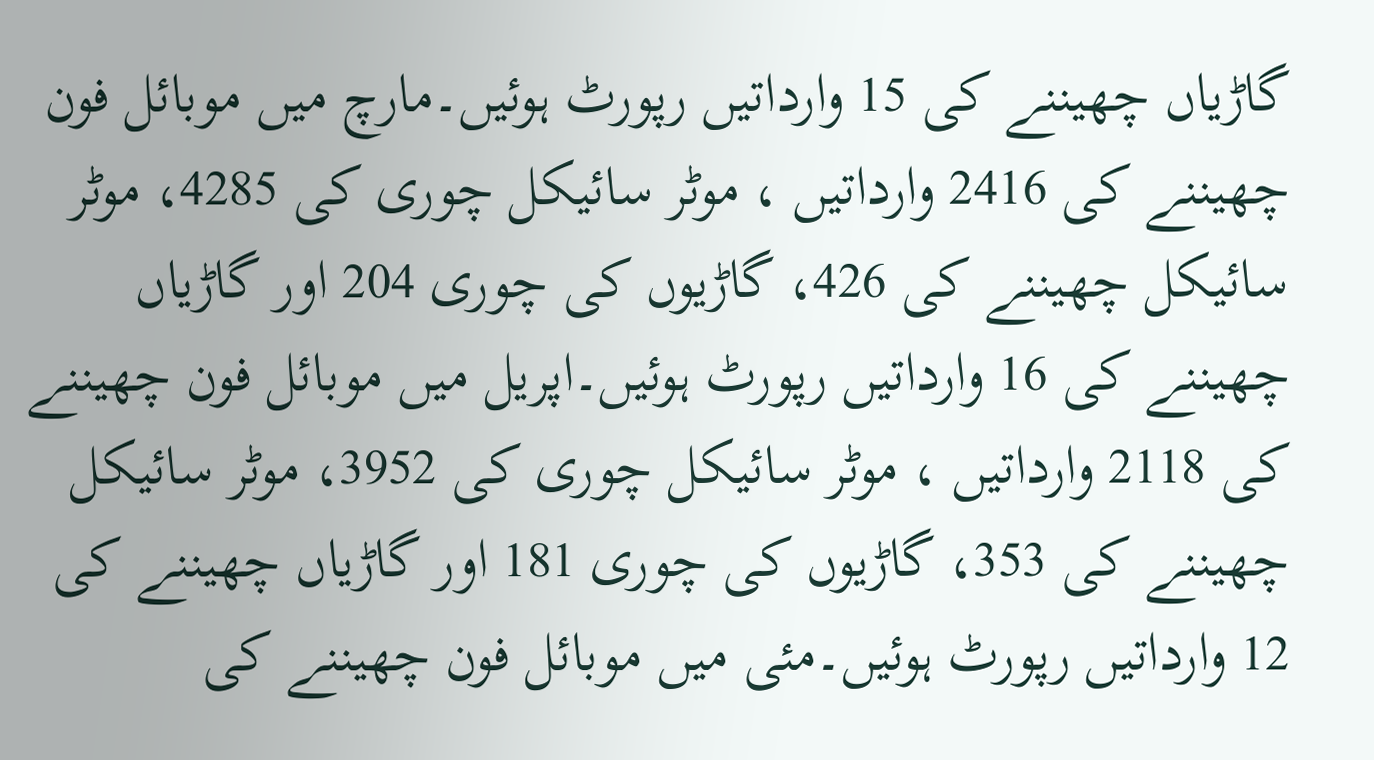گاڑیاں چھیننے کی 15 وارداتیں رپورٹ ہوئیں۔مارچ میں موبائل فون چھیننے کی 2416 وارداتیں ، موٹر سائیکل چوری کی 4285، موٹر سائیکل چھیننے کی 426، گاڑیوں کی چوری 204 اور گاڑیاں چھیننے کی 16 وارداتیں رپورٹ ہوئیں۔اپریل میں موبائل فون چھیننے کی 2118 وارداتیں ، موٹر سائیکل چوری کی 3952، موٹر سائیکل چھیننے کی 353، گاڑیوں کی چوری 181 اور گاڑیاں چھیننے کی 12 وارداتیں رپورٹ ہوئیں۔مئی میں موبائل فون چھیننے کی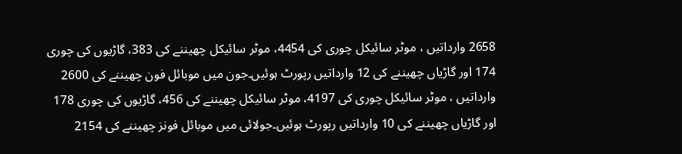2658 وارداتیں ، موٹر سائیکل چوری کی 4454، موٹر سائیکل چھیننے کی 383، گاڑیوں کی چوری 174 اور گاڑیاں چھیننے کی 12 وارداتیں رپورٹ ہوئیں۔جون میں موبائل فون چھیننے کی 2600 وارداتیں ، موٹر سائیکل چوری کی 4197، موٹر سائیکل چھیننے کی 456، گاڑیوں کی چوری 178 اور گاڑیاں چھیننے کی 10 وارداتیں رپورٹ ہوئیں۔جولائی میں موبائل فونز چھیننے کی 2154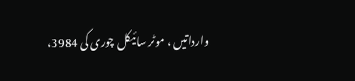وارداتیں ، موٹر سائیکل چوری کی 3984،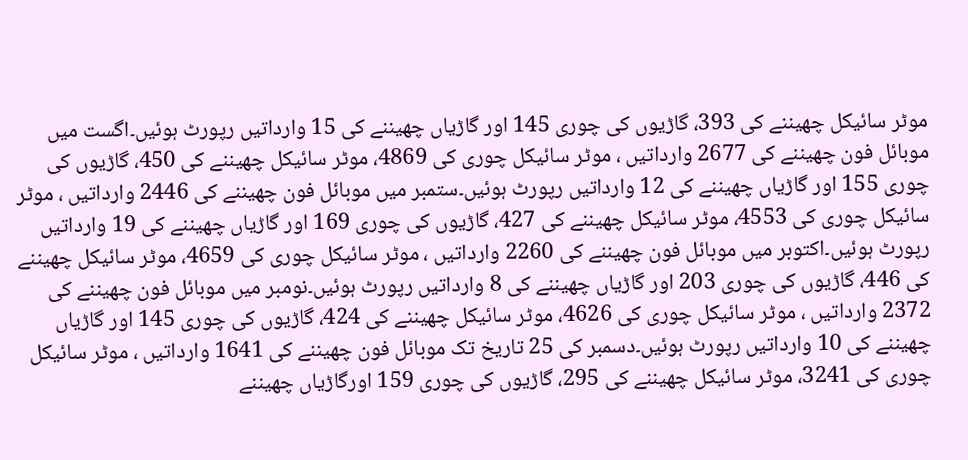موٹر سائیکل چھیننے کی 393، گاڑیوں کی چوری 145 اور گاڑیاں چھیننے کی 15 وارداتیں رپورٹ ہوئیں۔اگست میں موبائل فون چھیننے کی 2677 وارداتیں ، موٹر سائیکل چوری کی 4869، موٹر سائیکل چھیننے کی 450، گاڑیوں کی چوری 155 اور گاڑیاں چھیننے کی 12 وارداتیں رپورٹ ہوئیں۔ستمبر میں موبائل فون چھیننے کی 2446 وارداتیں ، موٹر سائیکل چوری کی 4553، موٹر سائیکل چھیننے کی 427، گاڑیوں کی چوری 169 اور گاڑیاں چھیننے کی 19 وارداتیں رپورٹ ہوئیں۔اکتوبر میں موبائل فون چھیننے کی 2260 وارداتیں ، موٹر سائیکل چوری کی 4659، موٹر سائیکل چھیننے کی 446، گاڑیوں کی چوری 203 اور گاڑیاں چھیننے کی 8 وارداتیں رپورٹ ہوئیں۔نومبر میں موبائل فون چھیننے کی 2372 وارداتیں ، موٹر سائیکل چوری کی 4626، موٹر سائیکل چھیننے کی 424، گاڑیوں کی چوری 145 اور گاڑیاں چھیننے کی 10 وارداتیں رپورٹ ہوئیں۔دسمبر کی 25 تاریخ تک موبائل فون چھیننے کی 1641 وارداتیں ، موٹر سائیکل چوری کی 3241، موٹر سائیکل چھیننے کی 295، گاڑیوں کی چوری 159 اورگاڑیاں چھیننے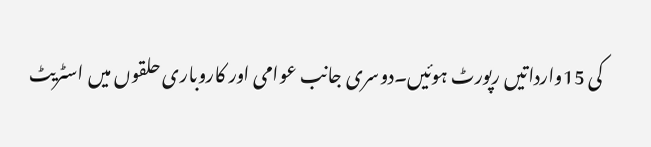کی 15وارداتیں رپورٹ ہوئیں۔دوسری جانب عوامی اور کاروباری حلقوں میں اسٹریٹ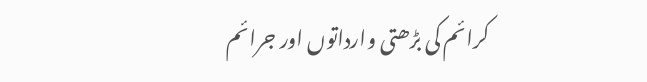کرائم کی بڑھتی وارداتوں اور جرائم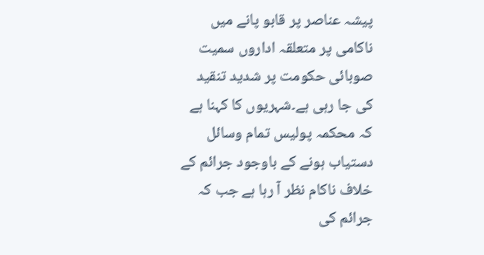پیشہ عناصر پر قابو پانے میں ناکامی پر متعلقہ اداروں سمیت صوبائی حکومت پر شدید تنقید کی جا رہی ہے۔شہریوں کا کہنا ہے کہ محکمہ پولیس تمام وسائل دستیاب ہونے کے باوجود جرائم کے خلاف ناکام نظر آ رہا ہے جب کہ جرائم کی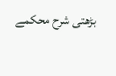بڑھتی شرح محکمے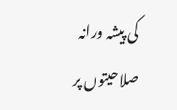کی پیشہ ورانہ صلاحیتوں پر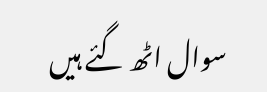سوال اٹھ گئے ہیں